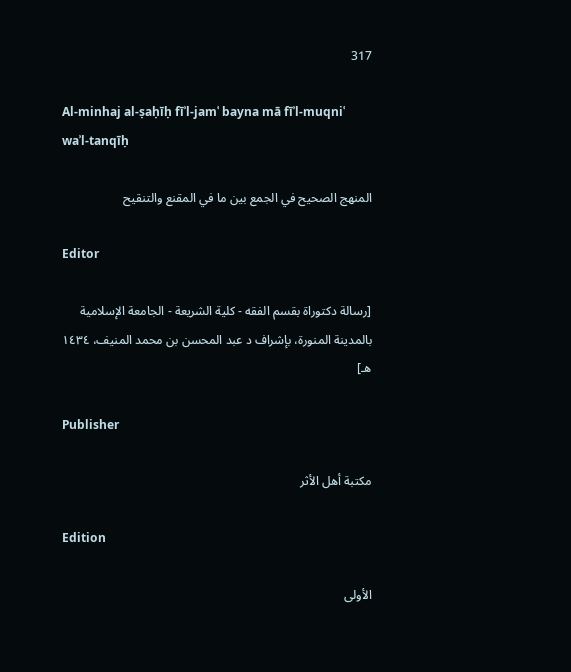317

Al-minhaj al-ṣaḥīḥ fīʾl-jamʿ bayna mā fīʾl-muqniʿ waʾl-tanqīḥ

المنهج الصحيح في الجمع بين ما في المقنع والتنقيح

Editor

[رسالة دكتوراة بقسم الفقه - كلية الشريعة - الجامعة الإسلامية بالمدينة المنورة، بإشراف د عبد المحسن بن محمد المنيف، ١٤٣٤ هـ]

Publisher

مكتبة أهل الأثر

Edition

الأولى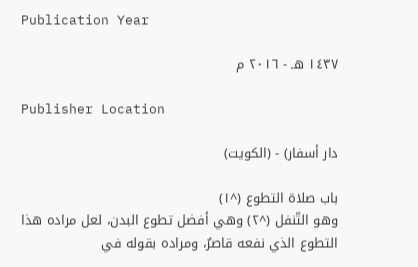Publication Year

١٤٣٧ هـ - ٢٠١٦ م

Publisher Location

دار أسفار) - (الكويت)

باب صلاة التطوع (^١)
وهو التّنفل (^٢) وهي أفضل تطوع البدن، لعل مراده هذا التطوع الذي نفعه قاصرٌ، ومراده بقوله في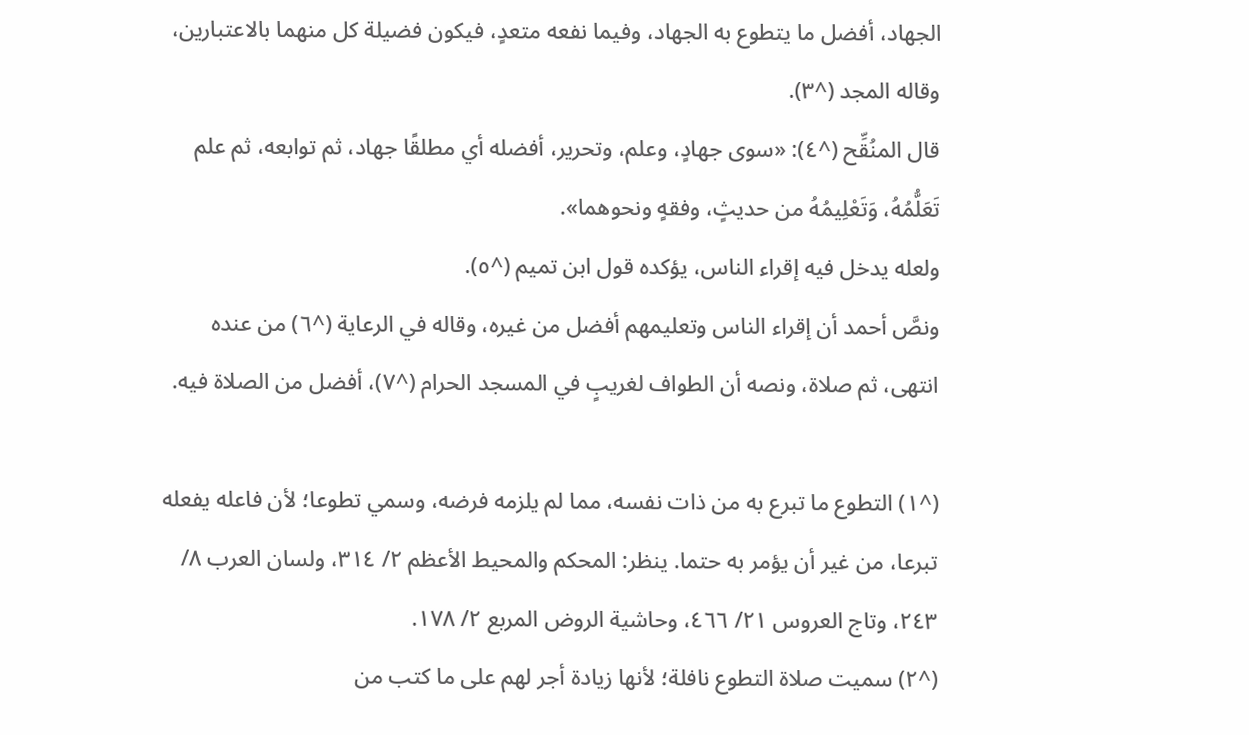الجهاد، أفضل ما يتطوع به الجهاد، وفيما نفعه متعدٍ، فيكون فضيلة كل منهما بالاعتبارين، وقاله المجد (^٣).
قال المنُقِّح (^٤): «سوى جهادٍ، وعلم، وتحرير، أفضله أي مطلقًا جهاد، ثم توابعه، ثم علم تَعَلُّمُهُ، وَتَعْلِيمُهُ من حديثٍ، وفقهٍ ونحوهما».
ولعله يدخل فيه إقراء الناس، يؤكده قول ابن تميم (^٥).
ونصَّ أحمد أن إقراء الناس وتعليمهم أفضل من غيره، وقاله في الرعاية (^٦) من عنده انتهى، ثم صلاة، ونصه أن الطواف لغريبٍ في المسجد الحرام (^٧)، أفضل من الصلاة فيه.

(^١) التطوع ما تبرع به من ذات نفسه، مما لم يلزمه فرضه، وسمي تطوعا؛ لأن فاعله يفعله تبرعا، من غير أن يؤمر به حتما. ينظر: المحكم والمحيط الأعظم ٢/ ٣١٤، ولسان العرب ٨/ ٢٤٣، وتاج العروس ٢١/ ٤٦٦، وحاشية الروض المربع ٢/ ١٧٨.
(^٢) سميت صلاة التطوع نافلة؛ لأنها زيادة أجر لهم على ما كتب من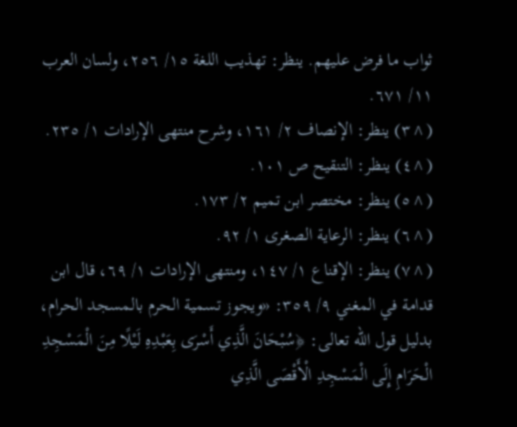ثواب ما فرض عليهم. ينظر: تهذيب اللغة ١٥/ ٢٥٦، ولسان العرب ١١/ ٦٧١.
(^٣) ينظر: الإنصاف ٢/ ١٦١، وشرح منتهى الإرادات ١/ ٢٣٥.
(^٤) ينظر: التنقيح ص ١٠١.
(^٥) ينظر: مختصر ابن تميم ٢/ ١٧٣.
(^٦) ينظر: الرعاية الصغرى ١/ ٩٢.
(^٧) ينظر: الإقناع ١/ ١٤٧، ومنتهى الإرادات ١/ ٦٩، قال ابن قدامة في المغني ٩/ ٣٥٩: «ويجوز تسمية الحرم بالمسجد الحرام، بدليل قول الله تعالى: ﴿سُبْحَانَ الَّذِي أَسْرَى بِعَبْدِهِ لَيْلًا مِنَ الْمَسْجِدِ الْحَرَامِ إِلَى الْمَسْجِدِ الْأَقْصَى الَّذِي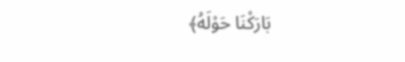بَارَكْنَا حَوْلَهُ﴾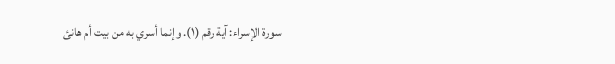سورة الإسراء: آية رقم (١). وإنما أسري به من بيت أم هانئ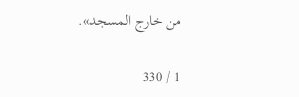من خارج المسجد».

1 / 330